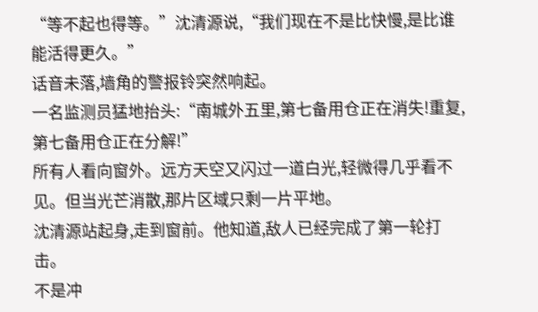“等不起也得等。”沈清源说,“我们现在不是比快慢,是比谁能活得更久。”
话音未落,墙角的警报铃突然响起。
一名监测员猛地抬头:“南城外五里,第七备用仓正在消失!重复,第七备用仓正在分解!”
所有人看向窗外。远方天空又闪过一道白光,轻微得几乎看不见。但当光芒消散,那片区域只剩一片平地。
沈清源站起身,走到窗前。他知道,敌人已经完成了第一轮打击。
不是冲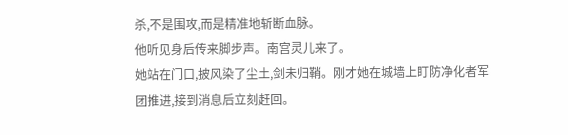杀,不是围攻,而是精准地斩断血脉。
他听见身后传来脚步声。南宫灵儿来了。
她站在门口,披风染了尘土,剑未归鞘。刚才她在城墙上盯防净化者军团推进,接到消息后立刻赶回。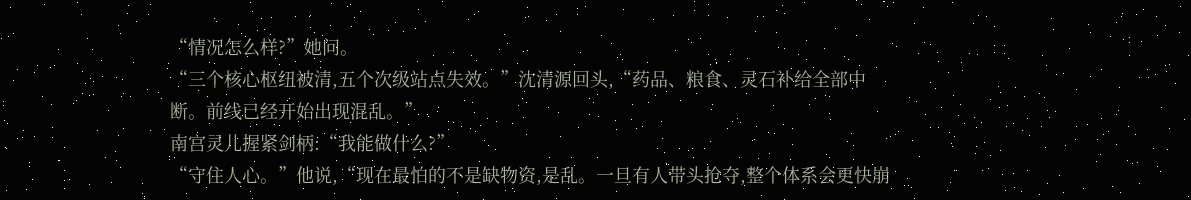“情况怎么样?”她问。
“三个核心枢纽被清,五个次级站点失效。”沈清源回头,“药品、粮食、灵石补给全部中断。前线已经开始出现混乱。”
南宫灵儿握紧剑柄:“我能做什么?”
“守住人心。”他说,“现在最怕的不是缺物资,是乱。一旦有人带头抢夺,整个体系会更快崩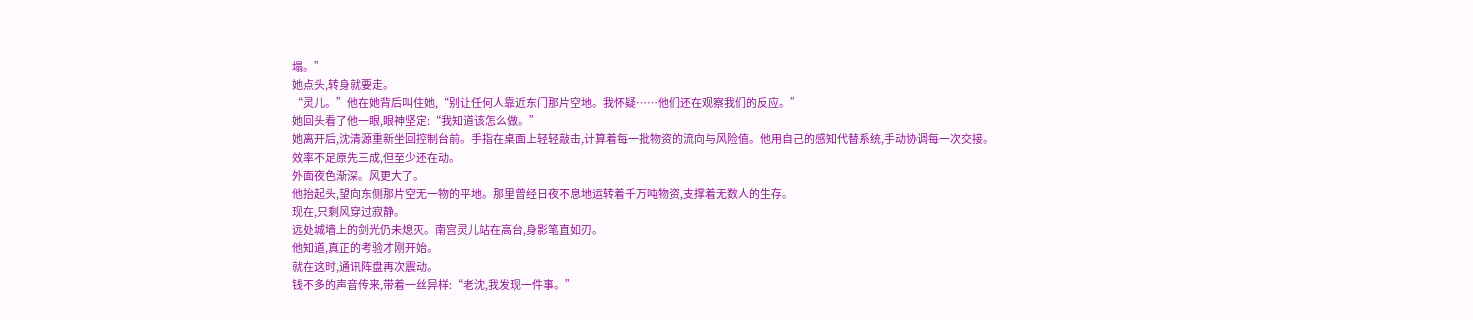塌。”
她点头,转身就要走。
“灵儿。”他在她背后叫住她,“别让任何人靠近东门那片空地。我怀疑……他们还在观察我们的反应。”
她回头看了他一眼,眼神坚定:“我知道该怎么做。”
她离开后,沈清源重新坐回控制台前。手指在桌面上轻轻敲击,计算着每一批物资的流向与风险值。他用自己的感知代替系统,手动协调每一次交接。
效率不足原先三成,但至少还在动。
外面夜色渐深。风更大了。
他抬起头,望向东侧那片空无一物的平地。那里曾经日夜不息地运转着千万吨物资,支撑着无数人的生存。
现在,只剩风穿过寂静。
远处城墙上的剑光仍未熄灭。南宫灵儿站在高台,身影笔直如刃。
他知道,真正的考验才刚开始。
就在这时,通讯阵盘再次震动。
钱不多的声音传来,带着一丝异样:“老沈,我发现一件事。”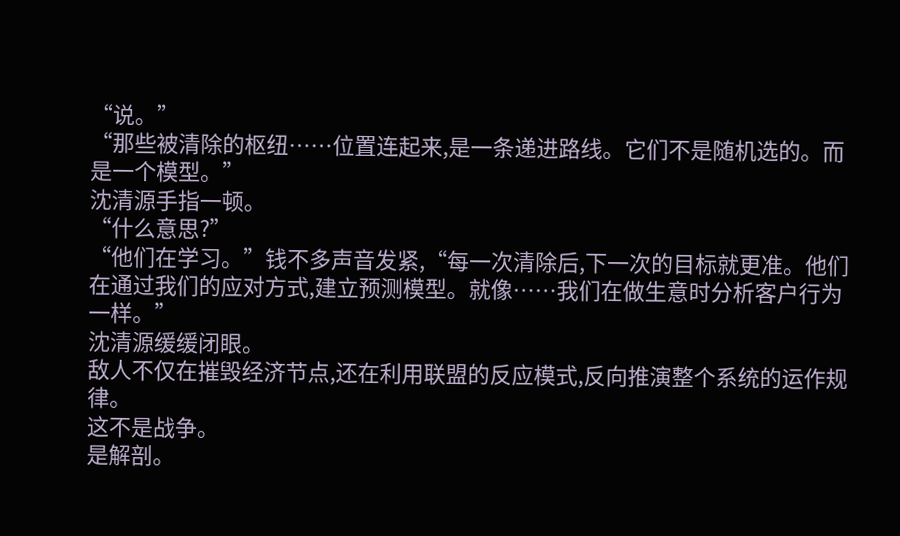“说。”
“那些被清除的枢纽……位置连起来,是一条递进路线。它们不是随机选的。而是一个模型。”
沈清源手指一顿。
“什么意思?”
“他们在学习。”钱不多声音发紧,“每一次清除后,下一次的目标就更准。他们在通过我们的应对方式,建立预测模型。就像……我们在做生意时分析客户行为一样。”
沈清源缓缓闭眼。
敌人不仅在摧毁经济节点,还在利用联盟的反应模式,反向推演整个系统的运作规律。
这不是战争。
是解剖。